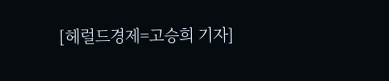[헤럴드경제=고승희 기자]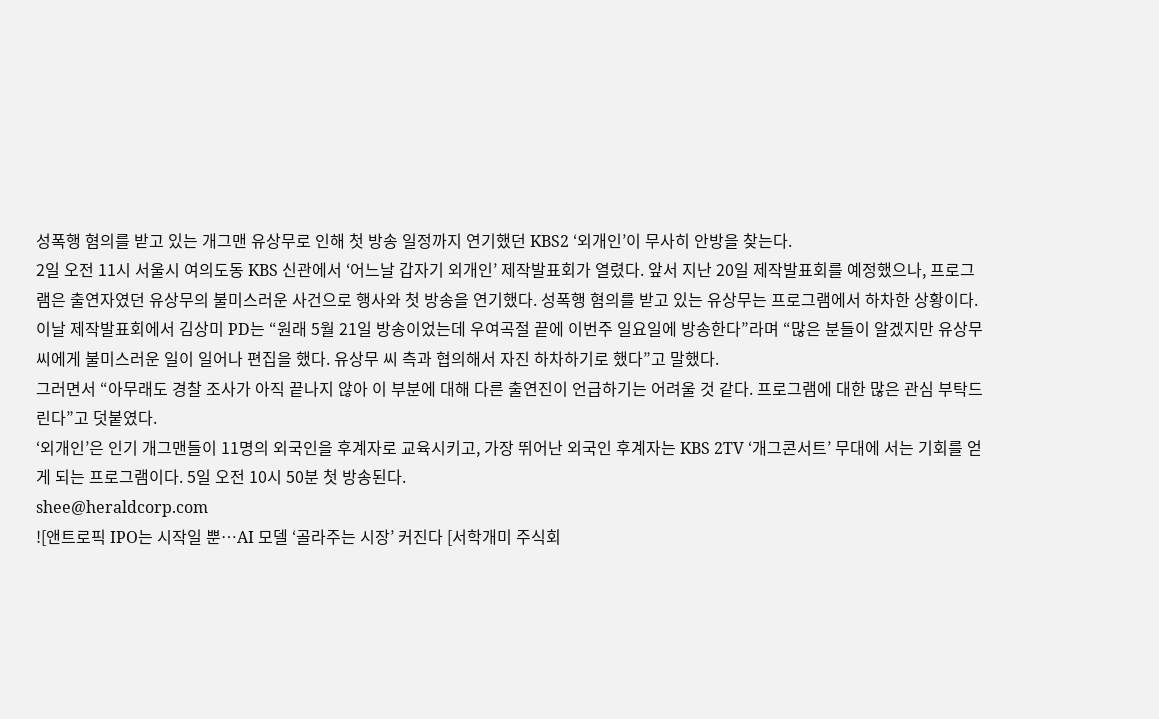성폭행 혐의를 받고 있는 개그맨 유상무로 인해 첫 방송 일정까지 연기했던 KBS2 ‘외개인’이 무사히 안방을 찾는다.
2일 오전 11시 서울시 여의도동 KBS 신관에서 ‘어느날 갑자기 외개인’ 제작발표회가 열렸다. 앞서 지난 20일 제작발표회를 예정했으나, 프로그램은 출연자였던 유상무의 불미스러운 사건으로 행사와 첫 방송을 연기했다. 성폭행 혐의를 받고 있는 유상무는 프로그램에서 하차한 상황이다.
이날 제작발표회에서 김상미 PD는 “원래 5월 21일 방송이었는데 우여곡절 끝에 이번주 일요일에 방송한다”라며 “많은 분들이 알겠지만 유상무 씨에게 불미스러운 일이 일어나 편집을 했다. 유상무 씨 측과 협의해서 자진 하차하기로 했다”고 말했다.
그러면서 “아무래도 경찰 조사가 아직 끝나지 않아 이 부분에 대해 다른 출연진이 언급하기는 어려울 것 같다. 프로그램에 대한 많은 관심 부탁드린다”고 덧붙였다.
‘외개인’은 인기 개그맨들이 11명의 외국인을 후계자로 교육시키고, 가장 뛰어난 외국인 후계자는 KBS 2TV ‘개그콘서트’ 무대에 서는 기회를 얻게 되는 프로그램이다. 5일 오전 10시 50분 첫 방송된다.
shee@heraldcorp.com
![앤트로픽 IPO는 시작일 뿐…AI 모델 ‘골라주는 시장’ 커진다 [서학개미 주식회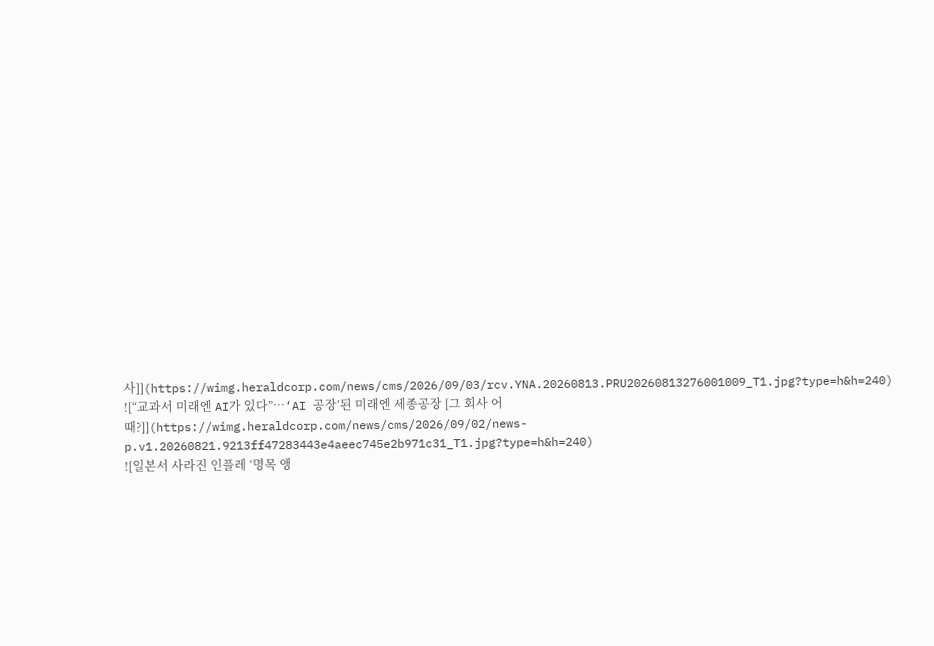사]](https://wimg.heraldcorp.com/news/cms/2026/09/03/rcv.YNA.20260813.PRU20260813276001009_T1.jpg?type=h&h=240)
![“교과서 미래엔 AI가 있다”…‘AI 공장’된 미래엔 세종공장 [그 회사 어때?]](https://wimg.heraldcorp.com/news/cms/2026/09/02/news-p.v1.20260821.9213ff47283443e4aeec745e2b971c31_T1.jpg?type=h&h=240)
![일본서 사라진 인플레 ‘명목 앵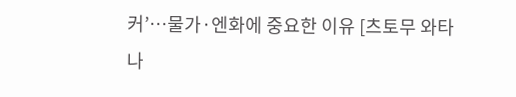커’…물가·엔화에 중요한 이유 [츠토무 와타나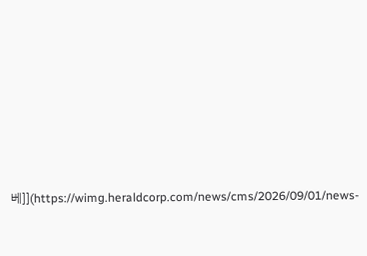베]](https://wimg.heraldcorp.com/news/cms/2026/09/01/news-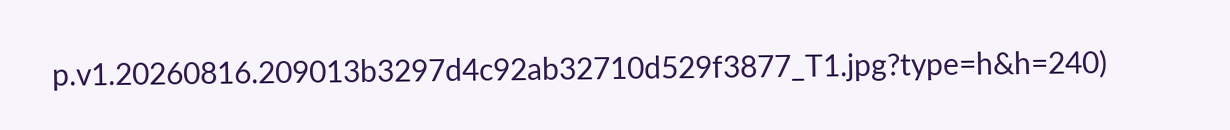p.v1.20260816.209013b3297d4c92ab32710d529f3877_T1.jpg?type=h&h=240)